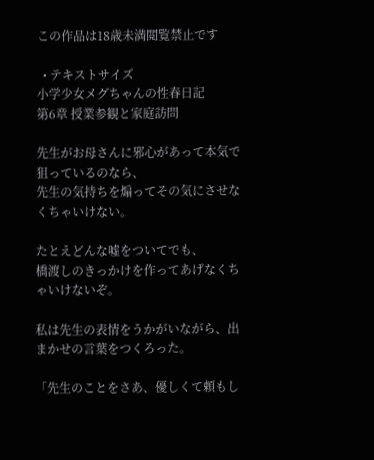この作品は18歳未満閲覧禁止です

  • テキストサイズ
小学少女メグちゃんの性春日記
第6章 授業参観と家庭訪問

先生がお母さんに邪心があって本気で狙っているのなら、
先生の気持ちを煽ってその気にさせなくちゃいけない。

たとえどんな嘘をついてでも、
橋渡しのきっかけを作ってあげなくちゃいけないぞ。

私は先生の表情をうかがいながら、出まかせの言葉をつくろった。

「先生のことをさあ、優しくて頼もし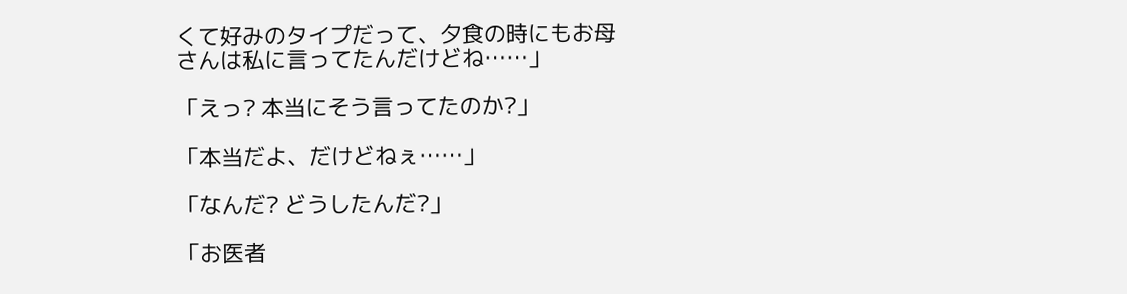くて好みのタイプだって、夕食の時にもお母さんは私に言ってたんだけどね……」

「えっ? 本当にそう言ってたのか?」

「本当だよ、だけどねぇ……」

「なんだ? どうしたんだ?」

「お医者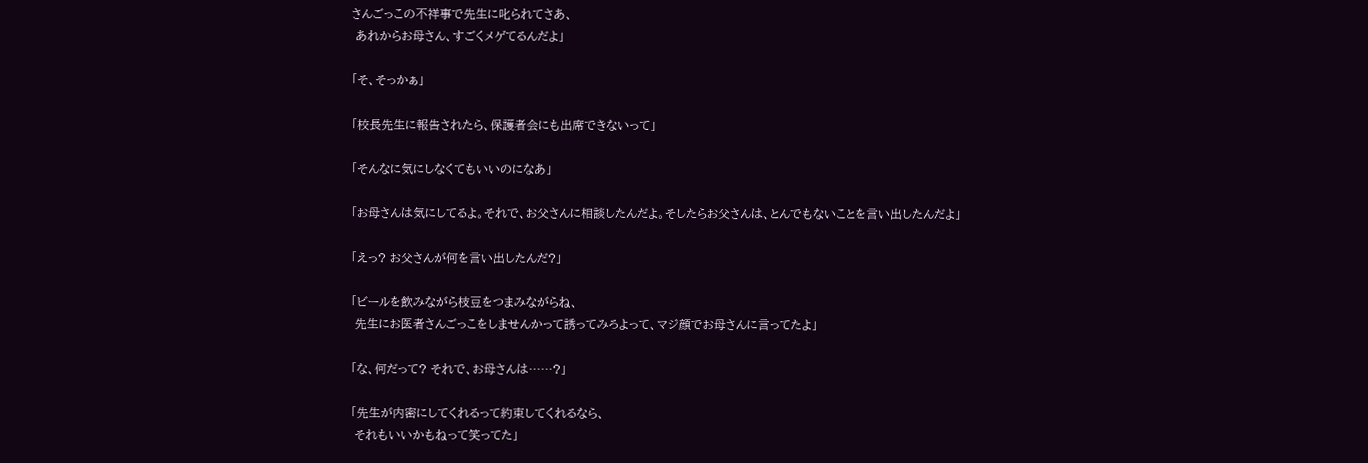さんごっこの不祥事で先生に叱られてさあ、
 あれからお母さん、すごくメゲてるんだよ」

「そ、そっかぁ」

「校長先生に報告されたら、保護者会にも出席できないって」

「そんなに気にしなくてもいいのになあ」

「お母さんは気にしてるよ。それで、お父さんに相談したんだよ。そしたらお父さんは、とんでもないことを言い出したんだよ」

「えっ? お父さんが何を言い出したんだ?」

「ビールを飲みながら枝豆をつまみながらね、
 先生にお医者さんごっこをしませんかって誘ってみろよって、マジ顔でお母さんに言ってたよ」

「な、何だって? それで、お母さんは……?」

「先生が内密にしてくれるって約束してくれるなら、
 それもいいかもねって笑ってた」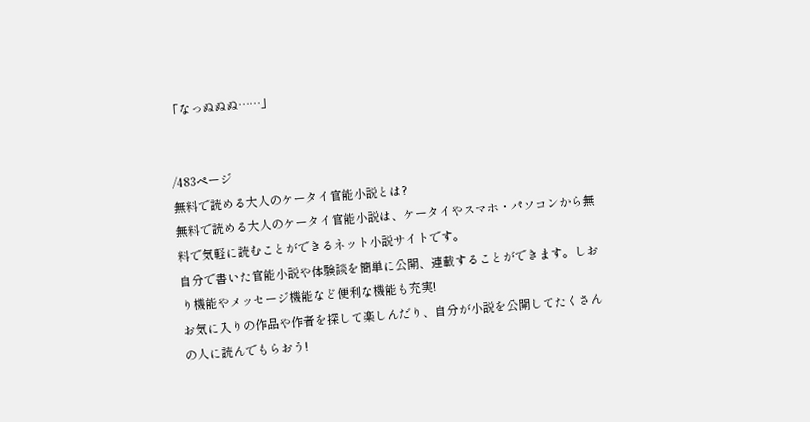「なっぬぬぬ……」


/483ページ
無料で読める大人のケータイ官能小説とは?
無料で読める大人のケータイ官能小説は、ケータイやスマホ・パソコンから無料で気軽に読むことができるネット小説サイトです。
自分で書いた官能小説や体験談を簡単に公開、連載することができます。しおり機能やメッセージ機能など便利な機能も充実!
お気に入りの作品や作者を探して楽しんだり、自分が小説を公開してたくさんの人に読んでもらおう!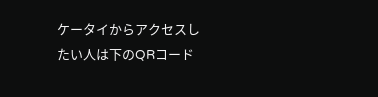ケータイからアクセスしたい人は下のQRコード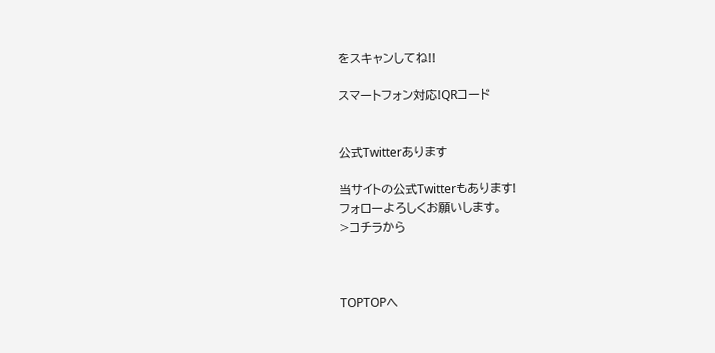をスキャンしてね!!

スマートフォン対応!QRコード


公式Twitterあります

当サイトの公式Twitterもあります!
フォローよろしくお願いします。
>コチラから



TOPTOPへ